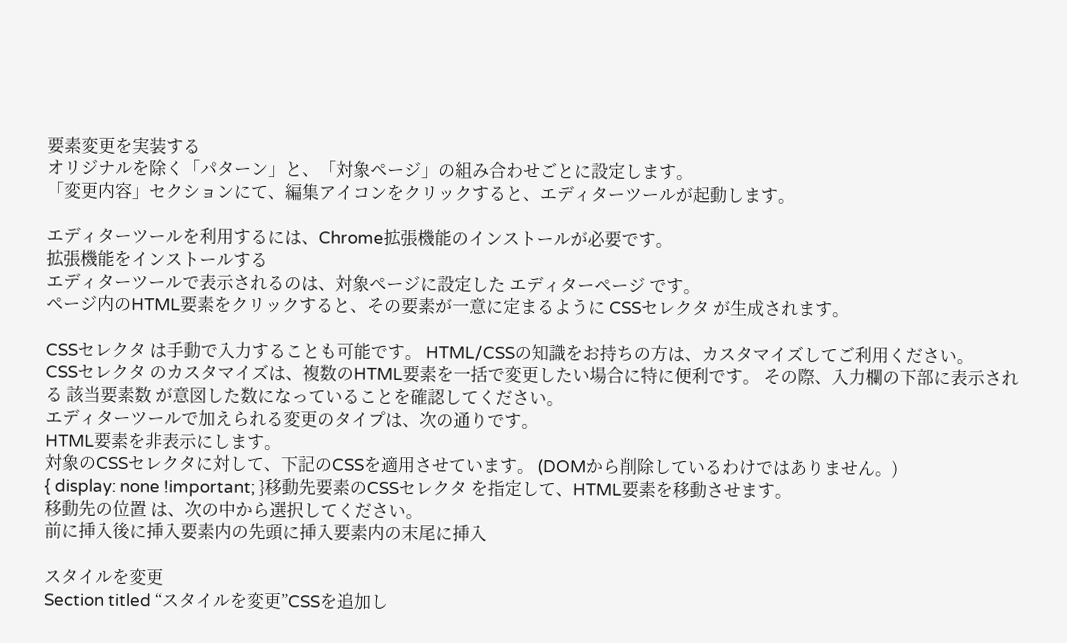要素変更を実装する
オリジナルを除く「パターン」と、「対象ページ」の組み合わせごとに設定します。
「変更内容」セクションにて、編集アイコンをクリックすると、エディターツールが起動します。

エディターツールを利用するには、Chrome拡張機能のインストールが必要です。
拡張機能をインストールする
エディターツールで表示されるのは、対象ぺージに設定した エディターページ です。
ページ内のHTML要素をクリックすると、その要素が一意に定まるように CSSセレクタ が生成されます。

CSSセレクタ は手動で入力することも可能です。 HTML/CSSの知識をお持ちの方は、カスタマイズしてご利用ください。
CSSセレクタ のカスタマイズは、複数のHTML要素を一括で変更したい場合に特に便利です。 その際、入力欄の下部に表示される 該当要素数 が意図した数になっていることを確認してください。
エディターツールで加えられる変更のタイプは、次の通りです。
HTML要素を非表示にします。
対象のCSSセレクタに対して、下記のCSSを適用させています。 (DOMから削除しているわけではありません。)
{ display: none !important; }移動先要素のCSSセレクタ を指定して、HTML要素を移動させます。
移動先の位置 は、次の中から選択してください。
前に挿入後に挿入要素内の先頭に挿入要素内の末尾に挿入

スタイルを変更
Section titled “スタイルを変更”CSSを追加し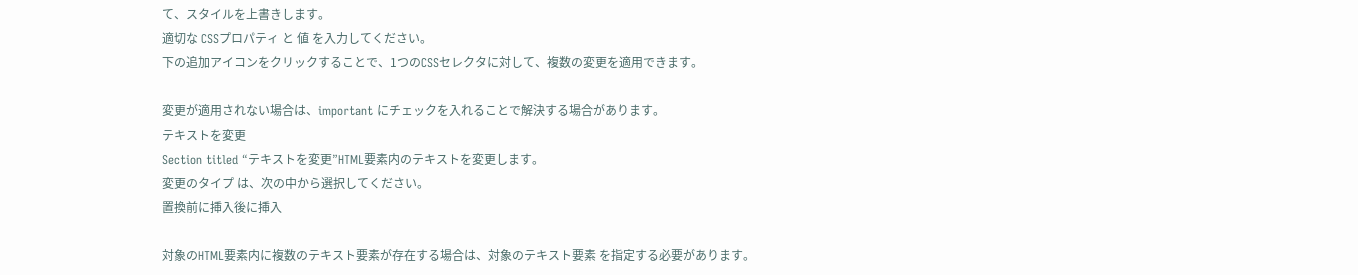て、スタイルを上書きします。
適切な CSSプロパティ と 値 を入力してください。
下の追加アイコンをクリックすることで、1つのCSSセレクタに対して、複数の変更を適用できます。

変更が適用されない場合は、important にチェックを入れることで解決する場合があります。
テキストを変更
Section titled “テキストを変更”HTML要素内のテキストを変更します。
変更のタイプ は、次の中から選択してください。
置換前に挿入後に挿入

対象のHTML要素内に複数のテキスト要素が存在する場合は、対象のテキスト要素 を指定する必要があります。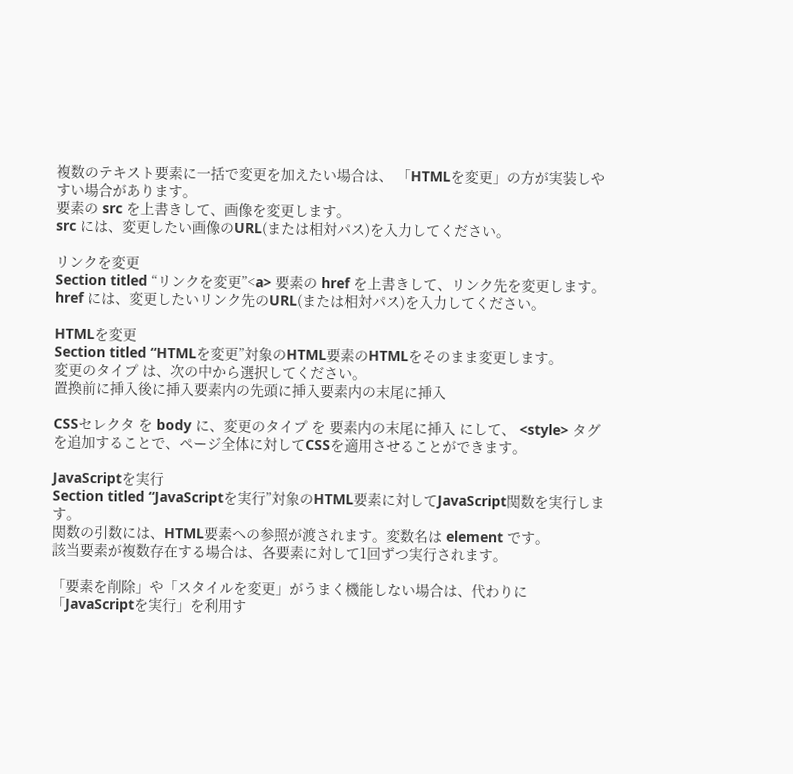複数のテキスト要素に一括で変更を加えたい場合は、 「HTMLを変更」の方が実装しやすい場合があります。
要素の src を上書きして、画像を変更します。
src には、変更したい画像のURL(または相対パス)を入力してください。

リンクを変更
Section titled “リンクを変更”<a> 要素の href を上書きして、リンク先を変更します。
href には、変更したいリンク先のURL(または相対パス)を入力してください。

HTMLを変更
Section titled “HTMLを変更”対象のHTML要素のHTMLをそのまま変更します。
変更のタイプ は、次の中から選択してください。
置換前に挿入後に挿入要素内の先頭に挿入要素内の末尾に挿入

CSSセレクタ を body に、変更のタイプ を 要素内の末尾に挿入 にして、 <style> タグを追加することで、ページ全体に対してCSSを適用させることができます。

JavaScriptを実行
Section titled “JavaScriptを実行”対象のHTML要素に対してJavaScript関数を実行します。
関数の引数には、HTML要素への参照が渡されます。変数名は element です。
該当要素が複数存在する場合は、各要素に対して1回ずつ実行されます。

「要素を削除」や「スタイルを変更」がうまく機能しない場合は、代わりに「JavaScriptを実行」を利用す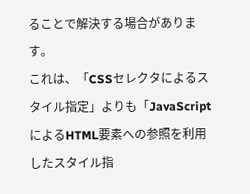ることで解決する場合があります。
これは、「CSSセレクタによるスタイル指定」よりも「JavaScriptによるHTML要素への参照を利用したスタイル指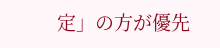定」の方が優先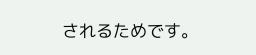されるためです。